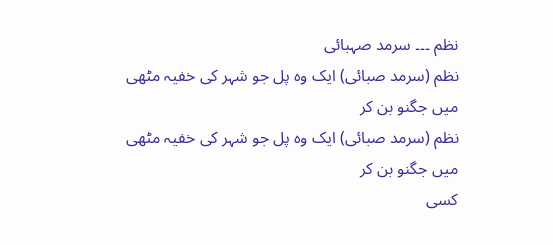نظم ۔۔۔ سرمد صہبائی
نظم (سرمد صبائی) ایک وہ پل جو شہر کی خفیہ مٹھی میں جگنو بن کر
نظم (سرمد صبائی) ایک وہ پل جو شہر کی خفیہ مٹھی میں جگنو بن کر
کسی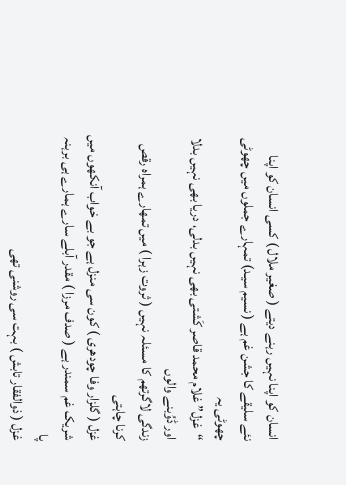انسان کو اپنا نہیں رہنے دیتے ( صغیر ملال ) کسی انسان کو اپنا
نئے سلیقے کا جشن غم ہے ( نسیم سیـد) تمہارے جملوں میں چھوٹی چھوٹی یہ
“غزل” غلام محمد قاصر کَشتی بھی نہیں بدلی، دریا بھی نہیں بدلا اور ڈوُبنے والوں
زندگی لاگرتھم کا مسئلہ نہیں ( ثروت زہرا ) میں تمھارے ہمراہ رقص کرنا چاہتی
غزل ( گلزار وفا چودھری ) کون سی منزل ہے جو بے خواب آنکھوں میں
شریک غم سمندر ہے ( صدف مرزا ) مقدر آبلے سارے ہمارے ہی برہنہ پا
غزل ( ذوالفقار تابش ) بہت سی روشنی تھی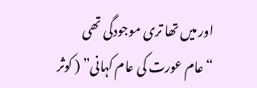اور میں تھا تری موجودگی تھی
“عام عورت کی عام کہانی” ( کوثر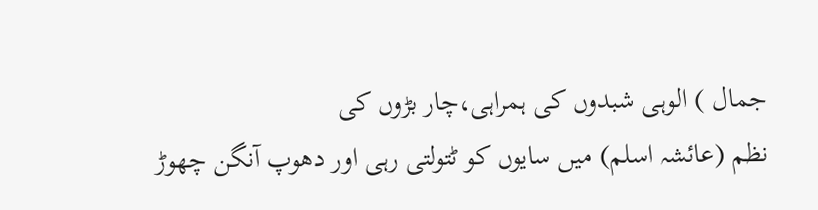جمال ) الوہی شبدوں کی ہمراہی،چار بڑوں کی
نظم (عائشہ اسلم) میں سایوں کو ٹتولتی رہی اور دھوپ آنگن چھوڑ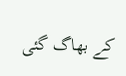کے بھاگ گئی